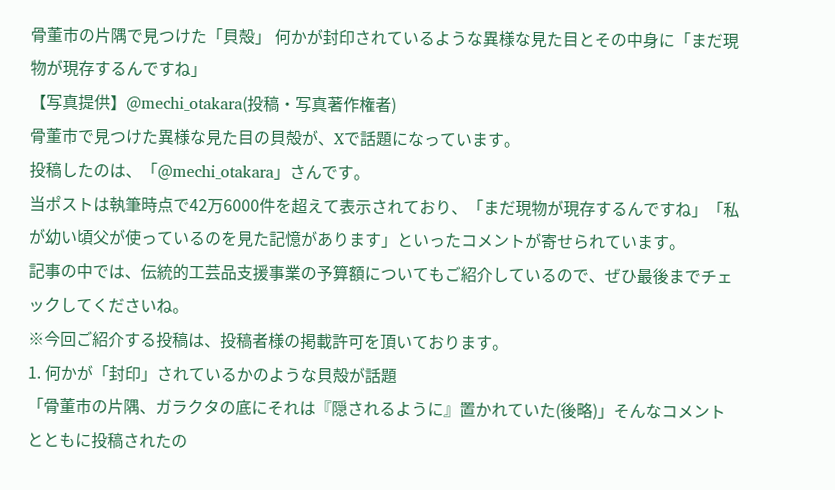骨董市の片隅で見つけた「貝殻」 何かが封印されているような異様な見た目とその中身に「まだ現物が現存するんですね」
【写真提供】@mechi_otakara(投稿・写真著作権者)
骨董市で見つけた異様な見た目の貝殻が、Xで話題になっています。
投稿したのは、「@mechi_otakara」さんです。
当ポストは執筆時点で42万6000件を超えて表示されており、「まだ現物が現存するんですね」「私が幼い頃父が使っているのを見た記憶があります」といったコメントが寄せられています。
記事の中では、伝統的工芸品支援事業の予算額についてもご紹介しているので、ぜひ最後までチェックしてくださいね。
※今回ご紹介する投稿は、投稿者様の掲載許可を頂いております。
1. 何かが「封印」されているかのような貝殻が話題
「骨董市の片隅、ガラクタの底にそれは『隠されるように』置かれていた(後略)」そんなコメントとともに投稿されたの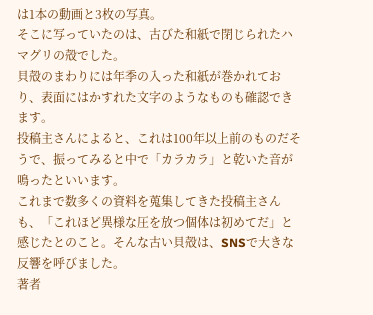は1本の動画と3枚の写真。
そこに写っていたのは、古びた和紙で閉じられたハマグリの殻でした。
貝殻のまわりには年季の入った和紙が巻かれており、表面にはかすれた文字のようなものも確認できます。
投稿主さんによると、これは100年以上前のものだそうで、振ってみると中で「カラカラ」と乾いた音が鳴ったといいます。
これまで数多くの資料を蒐集してきた投稿主さんも、「これほど異様な圧を放つ個体は初めてだ」と感じたとのこと。そんな古い貝殻は、SNSで大きな反響を呼びました。
著者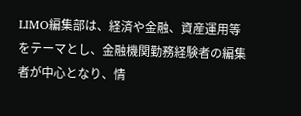LIMO編集部は、経済や金融、資産運用等をテーマとし、金融機関勤務経験者の編集者が中心となり、情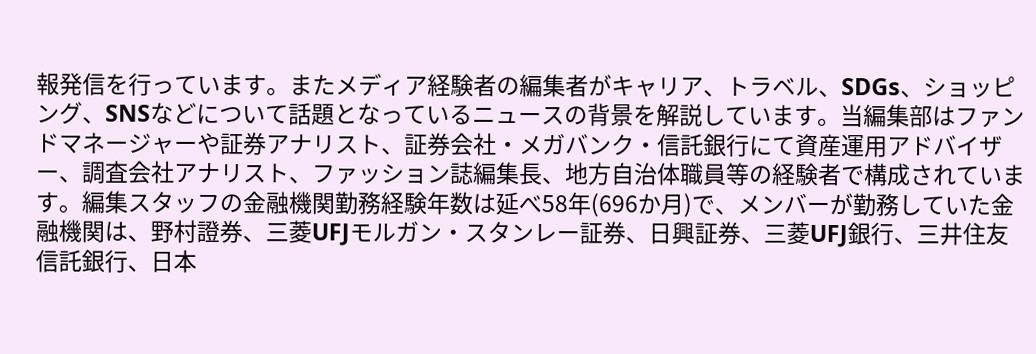報発信を行っています。またメディア経験者の編集者がキャリア、トラベル、SDGs、ショッピング、SNSなどについて話題となっているニュースの背景を解説しています。当編集部はファンドマネージャーや証券アナリスト、証券会社・メガバンク・信託銀行にて資産運用アドバイザー、調査会社アナリスト、ファッション誌編集長、地方自治体職員等の経験者で構成されています。編集スタッフの金融機関勤務経験年数は延べ58年(696か月)で、メンバーが勤務していた金融機関は、野村證券、三菱UFJモルガン・スタンレー証券、日興証券、三菱UFJ銀行、三井住友信託銀行、日本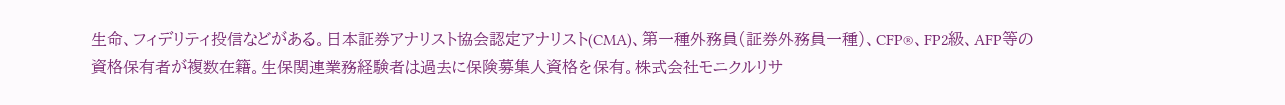生命、フィデリティ投信などがある。日本証券アナリスト協会認定アナリスト(CMA)、第一種外務員(証券外務員一種)、CFP®、FP2級、AFP等の資格保有者が複数在籍。生保関連業務経験者は過去に保険募集人資格を保有。株式会社モニクルリサ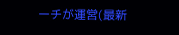ーチが運営(最新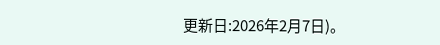更新日:2026年2月7日)。